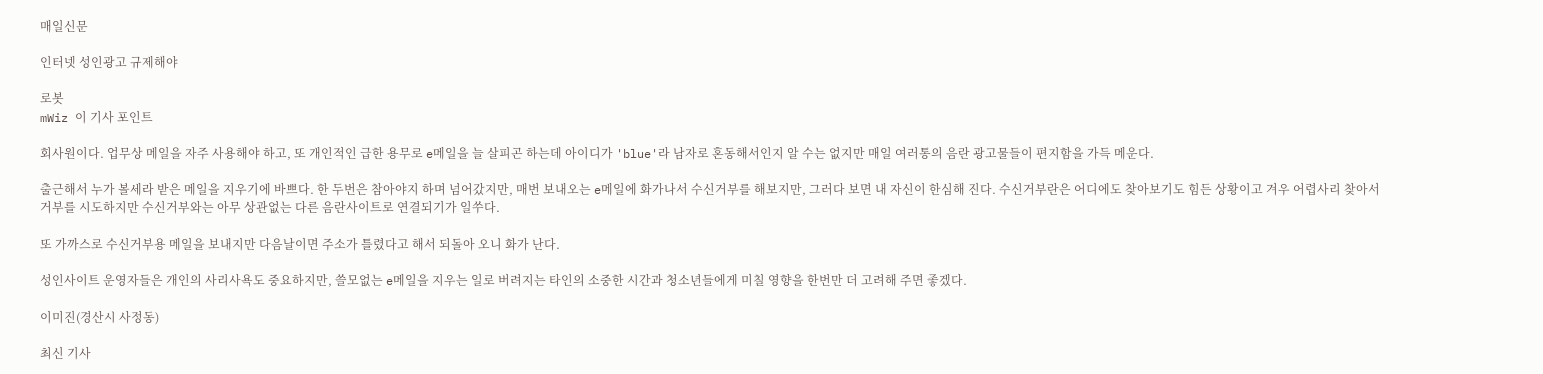매일신문

인터넷 성인광고 규제해야

로봇
mWiz 이 기사 포인트

회사원이다. 업무상 메일을 자주 사용해야 하고, 또 개인적인 급한 용무로 e메일을 늘 살피곤 하는데 아이디가 'blue'라 남자로 혼동해서인지 알 수는 없지만 매일 여러통의 음란 광고물들이 편지함을 가득 메운다.

출근해서 누가 볼세라 받은 메일을 지우기에 바쁘다. 한 두번은 참아야지 하며 넘어갔지만, 매번 보내오는 e메일에 화가나서 수신거부를 해보지만, 그러다 보면 내 자신이 한심해 진다. 수신거부란은 어디에도 찾아보기도 힘든 상황이고 겨우 어렵사리 찾아서 거부를 시도하지만 수신거부와는 아무 상관없는 다른 음란사이트로 연결되기가 일쑤다.

또 가까스로 수신거부용 메일을 보내지만 다음날이면 주소가 틀렸다고 해서 되돌아 오니 화가 난다.

성인사이트 운영자들은 개인의 사리사욕도 중요하지만, 쓸모없는 e메일을 지우는 일로 버려지는 타인의 소중한 시간과 청소년들에게 미칠 영향을 한번만 더 고려해 주면 좋겠다.

이미진(경산시 사정동)

최신 기사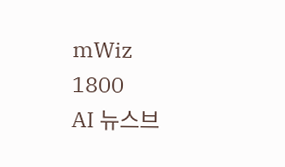mWiz
1800
AI 뉴스브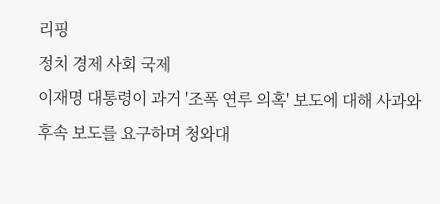리핑
정치 경제 사회 국제
이재명 대통령이 과거 '조폭 연루 의혹' 보도에 대해 사과와 후속 보도를 요구하며 청와대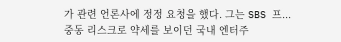가 관련 언론사에 정정 요청을 했다. 그는 SBS 프...
중동 리스크로 약세를 보이던 국내 엔터주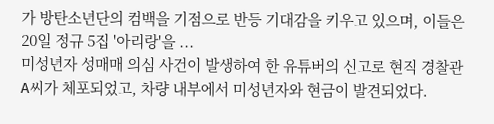가 방탄소년단의 컴백을 기점으로 반등 기대감을 키우고 있으며, 이들은 20일 정규 5집 '아리랑'을 ...
미성년자 성매매 의심 사건이 발생하여 한 유튜버의 신고로 현직 경찰관 A씨가 체포되었고, 차량 내부에서 미성년자와 현금이 발견되었다.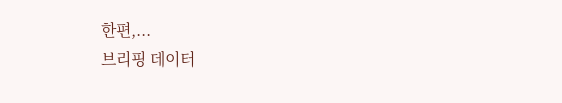한편,...
브리핑 데이터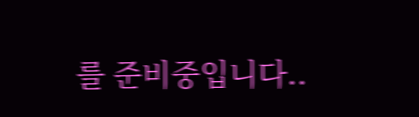를 준비중입니다..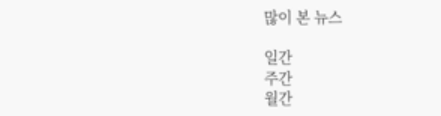많이 본 뉴스

일간
주간
월간